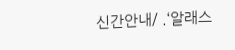신간안내/ .‘알래스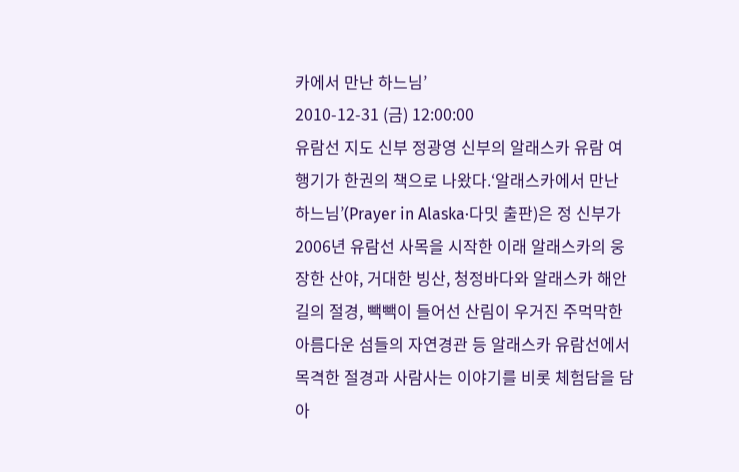카에서 만난 하느님’
2010-12-31 (금) 12:00:00
유람선 지도 신부 정광영 신부의 알래스카 유람 여행기가 한권의 책으로 나왔다.‘알래스카에서 만난 하느님’(Prayer in Alaska·다밋 출판)은 정 신부가 2006년 유람선 사목을 시작한 이래 알래스카의 웅장한 산야, 거대한 빙산, 청정바다와 알래스카 해안 길의 절경, 빽빽이 들어선 산림이 우거진 주먹막한 아름다운 섬들의 자연경관 등 알래스카 유람선에서 목격한 절경과 사람사는 이야기를 비롯 체험담을 담아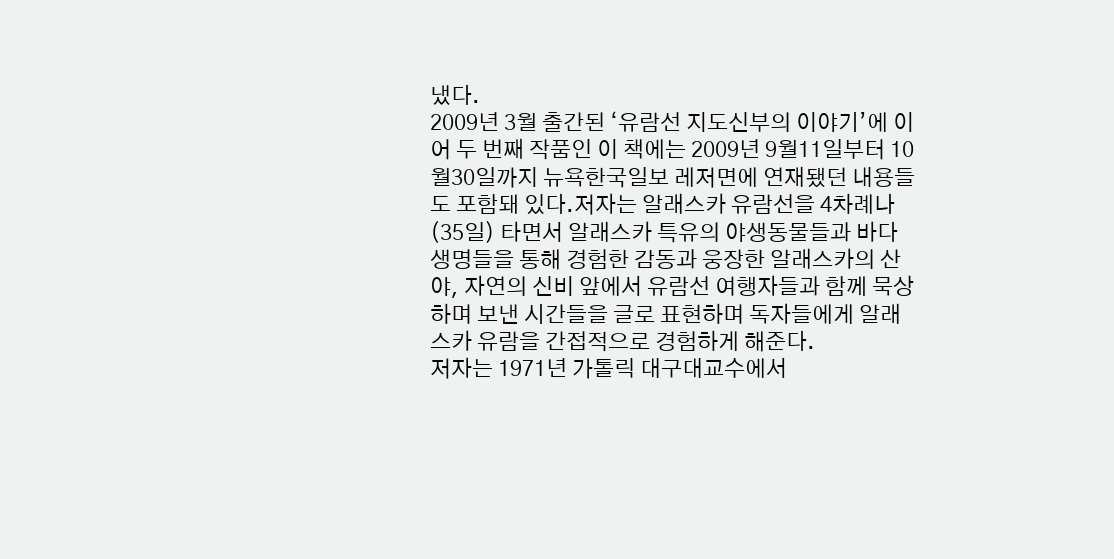냈다.
2009년 3월 출간된 ‘유람선 지도신부의 이야기’에 이어 두 번째 작품인 이 책에는 2009년 9월11일부터 10월30일까지 뉴욕한국일보 레저면에 연재됐던 내용들도 포함돼 있다.저자는 알래스카 유람선을 4차례나(35일) 타면서 알래스카 특유의 야생동물들과 바다 생명들을 통해 경험한 감동과 웅장한 알래스카의 산야, 자연의 신비 앞에서 유람선 여행자들과 함께 묵상하며 보낸 시간들을 글로 표현하며 독자들에게 알래스카 유람을 간접적으로 경험하게 해준다.
저자는 1971년 가톨릭 대구대교수에서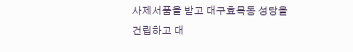사제서품을 받고 대구효목동 성당을 건립하고 대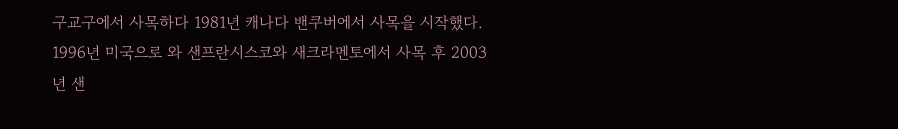구교구에서 사목하다 1981년 캐나다 밴쿠버에서 사목을 시작했다. 1996년 미국으로 와 샌프란시스코와 새크라멘토에서 사목 후 2003년 샌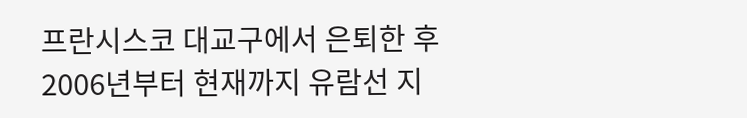프란시스코 대교구에서 은퇴한 후 2006년부터 현재까지 유람선 지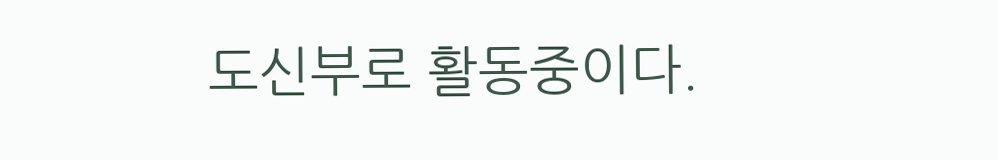도신부로 활동중이다.